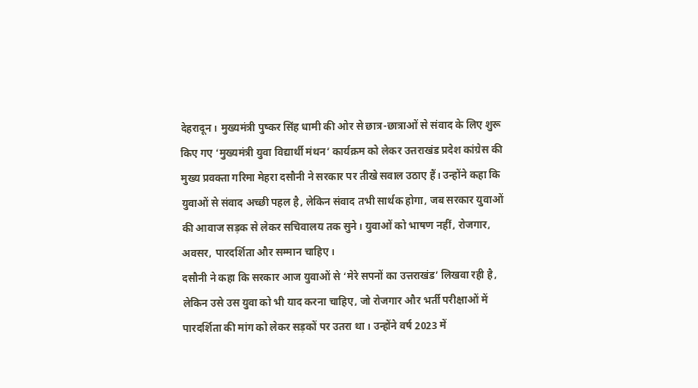देहरादून। मुख्यमंत्री पुष्कर सिंह धामी की ओर से छात्र-छात्राओं से संवाद के लिए शुरू किए गए ‘मुख्यमंत्री युवा विद्यार्थी मंथन’ कार्यक्रम को लेकर उत्तराखंड प्रदेश कांग्रेस की मुख्य प्रवक्ता गरिमा मेहरा दसौनी ने सरकार पर तीखे सवाल उठाए हैं। उन्होंने कहा कि युवाओं से संवाद अच्छी पहल है, लेकिन संवाद तभी सार्थक होगा, जब सरकार युवाओं की आवाज सड़क से लेकर सचिवालय तक सुने। युवाओं को भाषण नहीं, रोजगार, अवसर, पारदर्शिता और सम्मान चाहिए।
दसौनी ने कहा कि सरकार आज युवाओं से ‘मेरे सपनों का उत्तराखंड’ लिखवा रही है, लेकिन उसे उस युवा को भी याद करना चाहिए, जो रोजगार और भर्ती परीक्षाओं में पारदर्शिता की मांग को लेकर सड़कों पर उतरा था। उन्होंने वर्ष 2023 में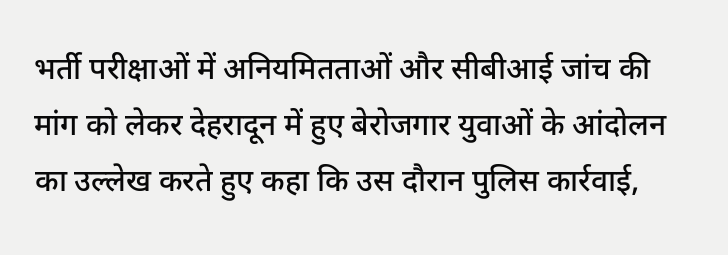भर्ती परीक्षाओं में अनियमितताओं और सीबीआई जांच की मांग को लेकर देहरादून में हुए बेरोजगार युवाओं के आंदोलन का उल्लेख करते हुए कहा कि उस दौरान पुलिस कार्रवाई,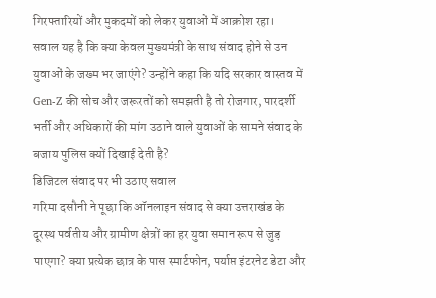गिरफ्तारियों और मुकदमों को लेकर युवाओं में आक्रोश रहा।
सवाल यह है कि क्या केवल मुख्यमंत्री के साथ संवाद होने से उन युवाओं के जख्म भर जाएंगे? उन्होंने कहा कि यदि सरकार वास्तव में Gen-Z की सोच और जरूरतों को समझती है तो रोजगार, पारदर्शी भर्ती और अधिकारों की मांग उठाने वाले युवाओं के सामने संवाद के बजाय पुलिस क्यों दिखाई देती है?
डिजिटल संवाद पर भी उठाए सवाल
गरिमा दसौनी ने पूछा कि ऑनलाइन संवाद से क्या उत्तराखंड के दूरस्थ पर्वतीय और ग्रामीण क्षेत्रों का हर युवा समान रूप से जुड़ पाएगा? क्या प्रत्येक छात्र के पास स्मार्टफोन, पर्याप्त इंटरनेट डेटा और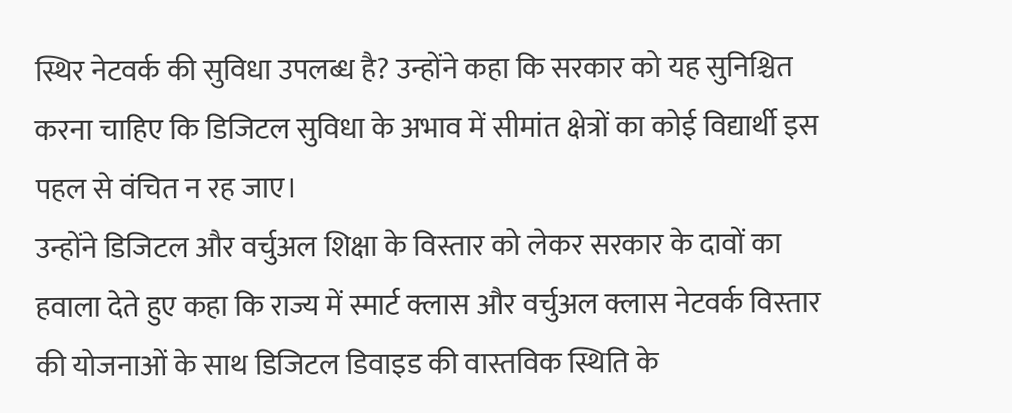स्थिर नेटवर्क की सुविधा उपलब्ध है? उन्होंने कहा कि सरकार को यह सुनिश्चित करना चाहिए कि डिजिटल सुविधा के अभाव में सीमांत क्षेत्रों का कोई विद्यार्थी इस पहल से वंचित न रह जाए।
उन्होंने डिजिटल और वर्चुअल शिक्षा के विस्तार को लेकर सरकार के दावों का हवाला देते हुए कहा कि राज्य में स्मार्ट क्लास और वर्चुअल क्लास नेटवर्क विस्तार की योजनाओं के साथ डिजिटल डिवाइड की वास्तविक स्थिति के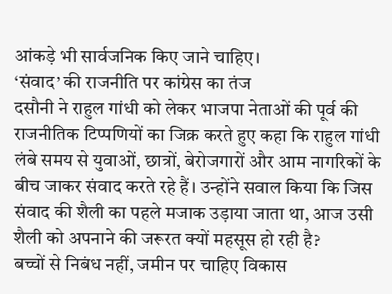आंकड़े भी सार्वजनिक किए जाने चाहिए।
‘संवाद’ की राजनीति पर कांग्रेस का तंज
दसौनी ने राहुल गांधी को लेकर भाजपा नेताओं की पूर्व की राजनीतिक टिप्पणियों का जिक्र करते हुए कहा कि राहुल गांधी लंबे समय से युवाओं, छात्रों, बेरोजगारों और आम नागरिकों के बीच जाकर संवाद करते रहे हैं। उन्होंने सवाल किया कि जिस संवाद की शैली का पहले मजाक उड़ाया जाता था, आज उसी शैली को अपनाने की जरूरत क्यों महसूस हो रही है?
बच्चों से निबंध नहीं, जमीन पर चाहिए विकास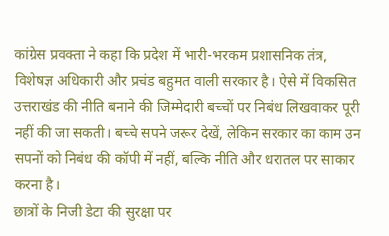कांग्रेस प्रवक्ता ने कहा कि प्रदेश में भारी-भरकम प्रशासनिक तंत्र, विशेषज्ञ अधिकारी और प्रचंड बहुमत वाली सरकार है। ऐसे में विकसित उत्तराखंड की नीति बनाने की जिम्मेदारी बच्चों पर निबंध लिखवाकर पूरी नहीं की जा सकती। बच्चे सपने जरूर देखें, लेकिन सरकार का काम उन सपनों को निबंध की कॉपी में नहीं, बल्कि नीति और धरातल पर साकार करना है।
छात्रों के निजी डेटा की सुरक्षा पर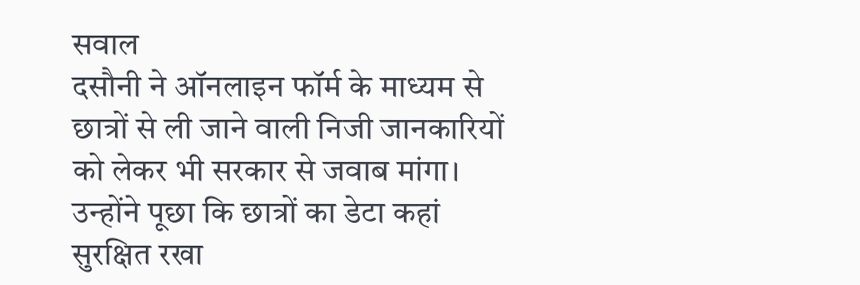सवाल
दसौनी ने ऑनलाइन फॉर्म के माध्यम से छात्रों से ली जाने वाली निजी जानकारियों को लेकर भी सरकार से जवाब मांगा। उन्होंने पूछा कि छात्रों का डेटा कहां सुरक्षित रखा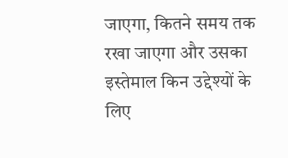जाएगा, कितने समय तक रखा जाएगा और उसका इस्तेमाल किन उद्देश्यों के लिए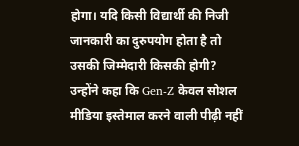होगा। यदि किसी विद्यार्थी की निजी जानकारी का दुरुपयोग होता है तो उसकी जिम्मेदारी किसकी होगी?
उन्होंने कहा कि Gen-Z केवल सोशल मीडिया इस्तेमाल करने वाली पीढ़ी नहीं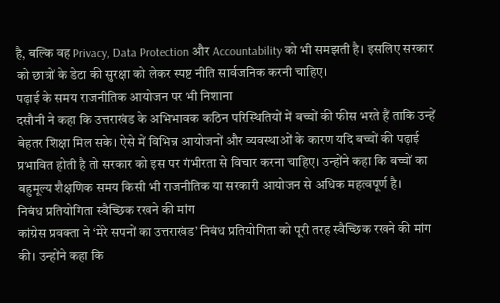है, बल्कि वह Privacy, Data Protection और Accountability को भी समझती है। इसलिए सरकार को छात्रों के डेटा की सुरक्षा को लेकर स्पष्ट नीति सार्वजनिक करनी चाहिए।
पढ़ाई के समय राजनीतिक आयोजन पर भी निशाना
दसौनी ने कहा कि उत्तराखंड के अभिभावक कठिन परिस्थितियों में बच्चों की फीस भरते हैं ताकि उन्हें बेहतर शिक्षा मिल सके। ऐसे में विभिन्न आयोजनों और व्यवस्थाओं के कारण यदि बच्चों की पढ़ाई प्रभावित होती है तो सरकार को इस पर गंभीरता से विचार करना चाहिए। उन्होंने कहा कि बच्चों का बहुमूल्य शैक्षणिक समय किसी भी राजनीतिक या सरकारी आयोजन से अधिक महत्वपूर्ण है।
निबंध प्रतियोगिता स्वैच्छिक रखने की मांग
कांग्रेस प्रवक्ता ने ‘मेरे सपनों का उत्तराखंड’ निबंध प्रतियोगिता को पूरी तरह स्वैच्छिक रखने की मांग की। उन्होंने कहा कि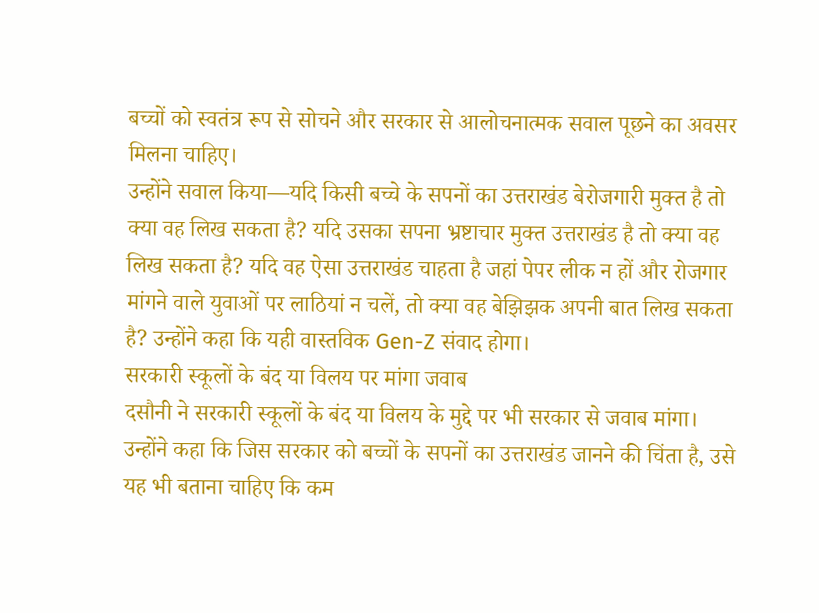बच्चों को स्वतंत्र रूप से सोचने और सरकार से आलोचनात्मक सवाल पूछने का अवसर मिलना चाहिए।
उन्होंने सवाल किया—यदि किसी बच्चे के सपनों का उत्तराखंड बेरोजगारी मुक्त है तो क्या वह लिख सकता है? यदि उसका सपना भ्रष्टाचार मुक्त उत्तराखंड है तो क्या वह लिख सकता है? यदि वह ऐसा उत्तराखंड चाहता है जहां पेपर लीक न हों और रोजगार मांगने वाले युवाओं पर लाठियां न चलें, तो क्या वह बेझिझक अपनी बात लिख सकता है? उन्होंने कहा कि यही वास्तविक Gen-Z संवाद होगा।
सरकारी स्कूलों के बंद या विलय पर मांगा जवाब
दसौनी ने सरकारी स्कूलों के बंद या विलय के मुद्दे पर भी सरकार से जवाब मांगा। उन्होंने कहा कि जिस सरकार को बच्चों के सपनों का उत्तराखंड जानने की चिंता है, उसे यह भी बताना चाहिए कि कम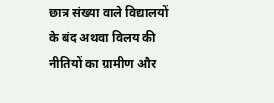छात्र संख्या वाले विद्यालयों के बंद अथवा विलय की नीतियों का ग्रामीण और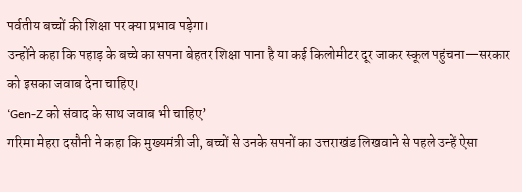पर्वतीय बच्चों की शिक्षा पर क्या प्रभाव पड़ेगा।
उन्होंने कहा कि पहाड़ के बच्चे का सपना बेहतर शिक्षा पाना है या कई किलोमीटर दूर जाकर स्कूल पहुंचना—सरकार को इसका जवाब देना चाहिए।
‘Gen-Z को संवाद के साथ जवाब भी चाहिए’
गरिमा मेहरा दसौनी ने कहा कि मुख्यमंत्री जी, बच्चों से उनके सपनों का उत्तराखंड लिखवाने से पहले उन्हें ऐसा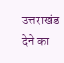उत्तराखंड देने का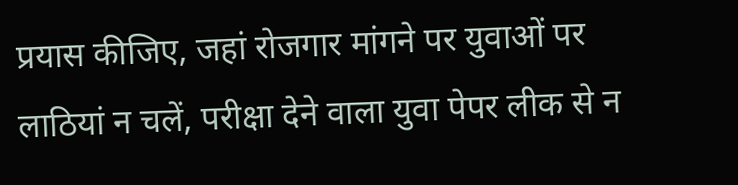प्रयास कीजिए, जहां रोजगार मांगने पर युवाओं पर लाठियां न चलें, परीक्षा देने वाला युवा पेपर लीक से न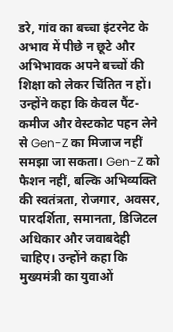डरे, गांव का बच्चा इंटरनेट के अभाव में पीछे न छूटे और अभिभावक अपने बच्चों की शिक्षा को लेकर चिंतित न हों।
उन्होंने कहा कि केवल पैंट-कमीज और वेस्टकोट पहन लेने से Gen-Z का मिजाज नहीं समझा जा सकता। Gen-Z को फैशन नहीं, बल्कि अभिव्यक्ति की स्वतंत्रता, रोजगार, अवसर, पारदर्शिता, समानता, डिजिटल अधिकार और जवाबदेही चाहिए। उन्होंने कहा कि मुख्यमंत्री का युवाओं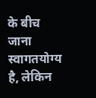के बीच जाना स्वागतयोग्य है, लेकिन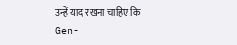उन्हें याद रखना चाहिए कि Gen-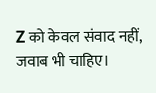Z को केवल संवाद नहीं, जवाब भी चाहिए।